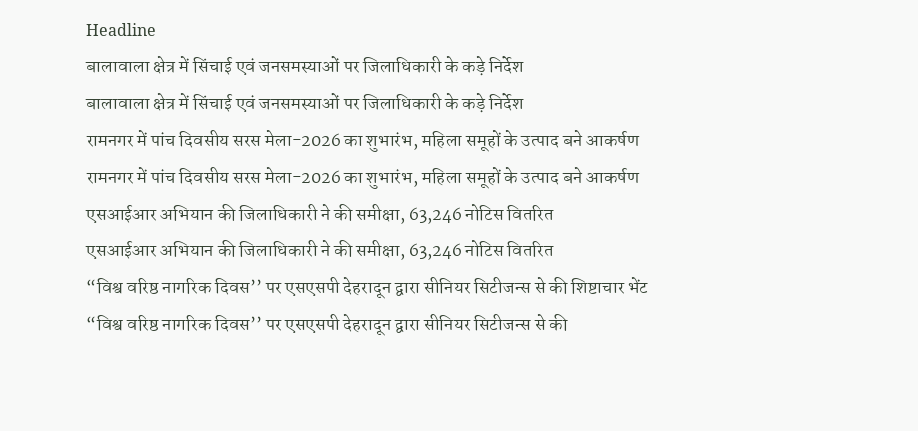Headline
बालावाला क्षेत्र में सिंचाई एवं जनसमस्याओं पर जिलाधिकारी के कड़े निर्देश
बालावाला क्षेत्र में सिंचाई एवं जनसमस्याओं पर जिलाधिकारी के कड़े निर्देश
रामनगर में पांच दिवसीय सरस मेला-2026 का शुभारंभ, महिला समूहों के उत्पाद बने आकर्षण
रामनगर में पांच दिवसीय सरस मेला-2026 का शुभारंभ, महिला समूहों के उत्पाद बने आकर्षण
एसआईआर अभियान की जिलाधिकारी ने की समीक्षा, 63,246 नोटिस वितरित
एसआईआर अभियान की जिलाधिकारी ने की समीक्षा, 63,246 नोटिस वितरित
“विश्व वरिष्ठ नागरिक दिवस’’ पर एसएसपी देहरादून द्वारा सीनियर सिटीजन्स से की शिष्टाचार भेंट
“विश्व वरिष्ठ नागरिक दिवस’’ पर एसएसपी देहरादून द्वारा सीनियर सिटीजन्स से की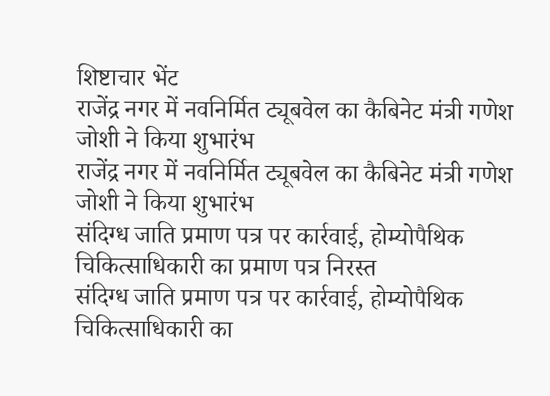शिष्टाचार भेंट
राजेंद्र नगर में नवनिर्मित ट्यूबवेल का कैबिनेट मंत्री गणेश जोशी ने किया शुभारंभ
राजेंद्र नगर में नवनिर्मित ट्यूबवेल का कैबिनेट मंत्री गणेश जोशी ने किया शुभारंभ
संदिग्ध जाति प्रमाण पत्र पर कार्रवाई, होम्योपैथिक चिकित्साधिकारी का प्रमाण पत्र निरस्त
संदिग्ध जाति प्रमाण पत्र पर कार्रवाई, होम्योपैथिक चिकित्साधिकारी का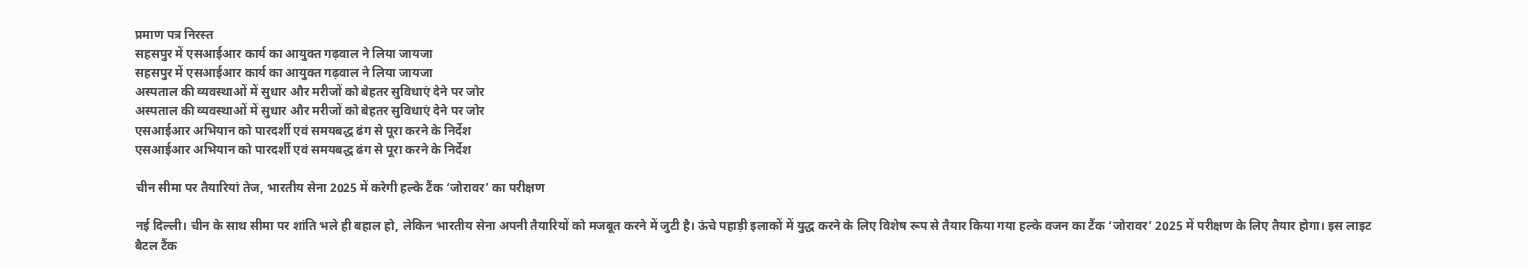प्रमाण पत्र निरस्त
सहसपुर में एसआईआर कार्य का आयुक्त गढ़वाल ने लिया जायजा
सहसपुर में एसआईआर कार्य का आयुक्त गढ़वाल ने लिया जायजा
अस्पताल की व्यवस्थाओं में सुधार और मरीजों को बेहतर सुविधाएं देने पर जोर
अस्पताल की व्यवस्थाओं में सुधार और मरीजों को बेहतर सुविधाएं देने पर जोर
एसआईआर अभियान को पारदर्शी एवं समयबद्ध ढंग से पूरा करने के निर्देश
एसआईआर अभियान को पारदर्शी एवं समयबद्ध ढंग से पूरा करने के निर्देश

चीन सीमा पर तैयारियां तेज, भारतीय सेना 2025 में करेगी हल्के टैंक ‘जोरावर’ का परीक्षण

नई दिल्ली। चीन के साथ सीमा पर शांति भले ही बहाल हो, लेकिन भारतीय सेना अपनी तैयारियों को मजबूत करने में जुटी है। ऊंचे पहाड़ी इलाकों में युद्ध करने के लिए विशेष रूप से तैयार किया गया हल्के वजन का टैंक ‘जोरावर’ 2025 में परीक्षण के लिए तैयार होगा। इस लाइट बैटल टैंक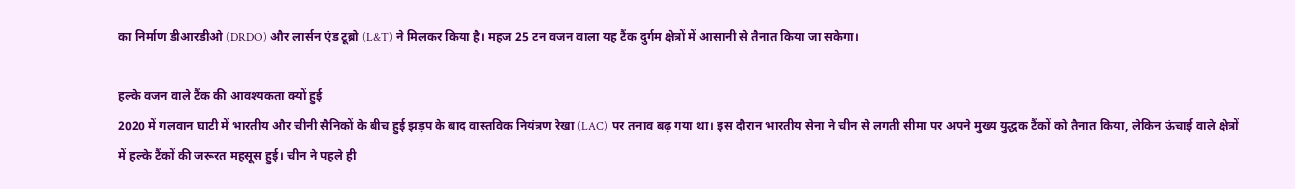का निर्माण डीआरडीओ (DRDO) और लार्सन एंड टूब्रो (L&T) ने मिलकर किया है। महज 25 टन वजन वाला यह टैंक दुर्गम क्षेत्रों में आसानी से तैनात किया जा सकेगा।

हल्के वजन वाले टैंक की आवश्यकता क्यों हुई
2020 में गलवान घाटी में भारतीय और चीनी सैनिकों के बीच हुई झड़प के बाद वास्तविक नियंत्रण रेखा (LAC) पर तनाव बढ़ गया था। इस दौरान भारतीय सेना ने चीन से लगती सीमा पर अपने मुख्य युद्धक टैंकों को तैनात किया, लेकिन ऊंचाई वाले क्षेत्रों में हल्के टैंकों की जरूरत महसूस हुई। चीन ने पहले ही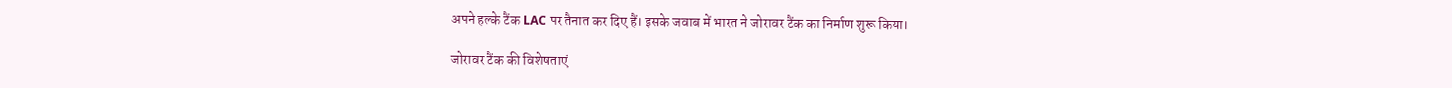अपने हल्के टैंक LAC पर तैनात कर दिए हैं। इसके जवाब में भारत ने जोरावर टैंक का निर्माण शुरू किया।

जोरावर टैंक की विशेषताएं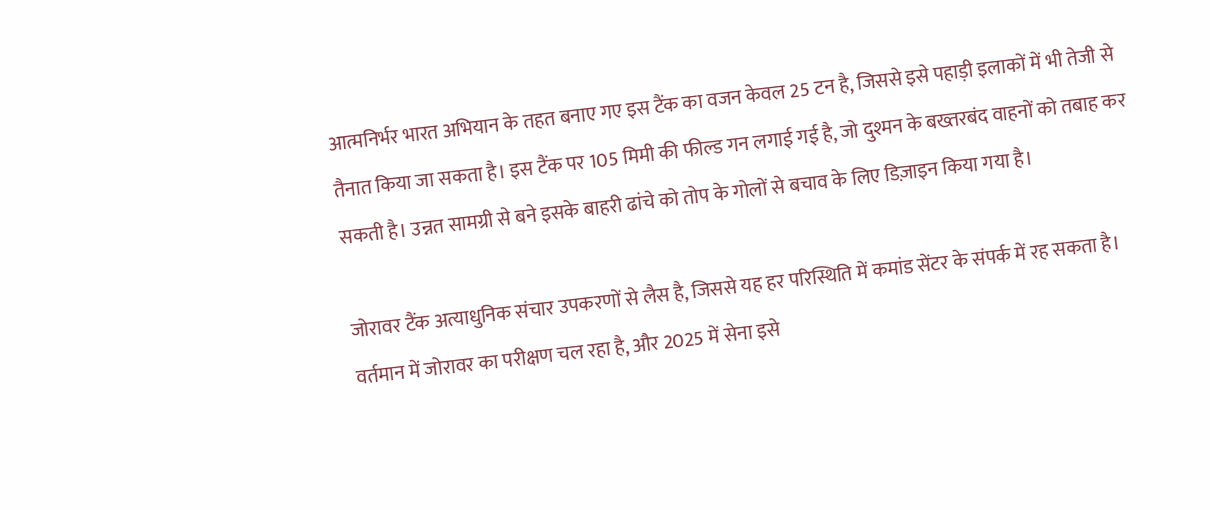आत्मनिर्भर भारत अभियान के तहत बनाए गए इस टैंक का वजन केवल 25 टन है, जिससे इसे पहाड़ी इलाकों में भी तेजी से तैनात किया जा सकता है। इस टैंक पर 105 मिमी की फील्ड गन लगाई गई है, जो दुश्मन के बख्तरबंद वाहनों को तबाह कर सकती है। उन्नत सामग्री से बने इसके बाहरी ढांचे को तोप के गोलों से बचाव के लिए डिज़ाइन किया गया है।

जोरावर टैंक अत्याधुनिक संचार उपकरणों से लैस है, जिससे यह हर परिस्थिति में कमांड सेंटर के संपर्क में रह सकता है। वर्तमान में जोरावर का परीक्षण चल रहा है, और 2025 में सेना इसे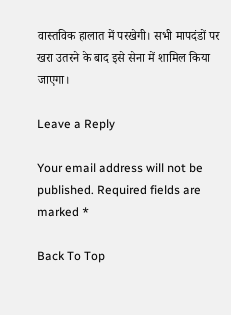वास्तविक हालात में परखेगी। सभी मापदंडों पर खरा उतरने के बाद इसे सेना में शामिल किया जाएगा।

Leave a Reply

Your email address will not be published. Required fields are marked *

Back To Top